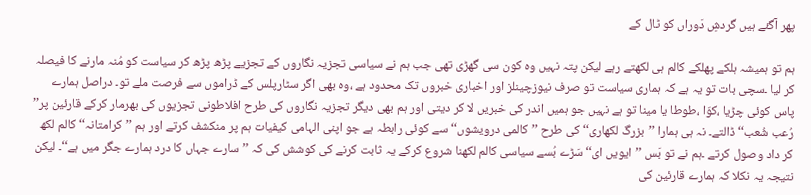پھر آگئے ہیں گردشِ دَوراں کو ٹال کے

ہم تو ہمیشہ ہلکے پھلکے کالم ہی لکھتے رہے لیکن پتہ نہیں وہ کون سی گھڑی تھی جب ہم نے سیاسی تجزیہ نگاروں کے تجزیے پڑھ پڑھ کر سیاست کو مُنہ مارنے کا فیصلہ کر لیا ۔سچی بات تو یہ ہے کہ ہماری سیاست تو صرف نیوزچینلز اور اخباری خبروں تک محدود ہے ،وہ بھی اگر سٹارپلس کے ڈراموں سے فرصت ملے تو۔ دراصل ہمارے پاس کوئی چڑیا ،کوّا ،طوطا یا مینا تو ہے نہیں جو ہمیں اندر کی خبریں لا کر دیتی اور ہم بھی دیگر تجزیہ نگاروں کی طرح افلاطونی تجزیوں کی بھرمار کرکے قارئین پر’’ رُعب شُعب‘‘ ڈالتے۔ نہ ہی ہمارا ’’بزرگ لکھاری‘‘ کی طرح ’’کالمی درویشوں‘‘ سے کوئی رابطہ ہے جو اپنی الہامی کیفیات ہم پر منکشف کرتے اور ہم ’’کرامتانہ‘‘ کالم لکھ کر داد وصول کرتے ۔ہم نے تو بَس ’’ایویں ای‘‘ سَڑے بُسے سیاسی کالم لکھنا شروع کرکے یہ ثابت کرنے کی کوشش کی کہ ’’سارے جہاں کا درد ہمارے جگر میں ہے‘‘۔ لیکن نتیجہ یہ نکلا کہ ہمارے قارئین کی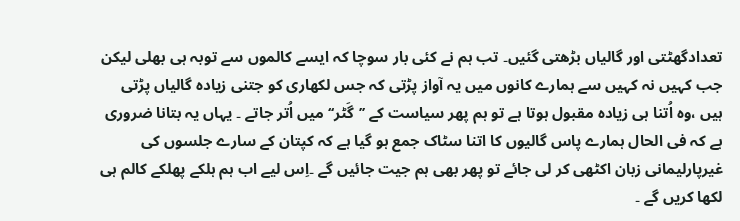تعدادگھٹتی اور گالیاں بڑھتی گئیں۔ تب ہم نے کئی بار سوچا کہ ایسے کالموں سے توبہ ہی بھلی لیکن جب کہیں نہ کہیں سے ہمارے کانوں میں یہ آواز پڑتی کہ جس لکھاری کو جتنی زیادہ گالیاں پڑتی ہیں ،وہ اُتنا ہی زیادہ مقبول ہوتا ہے تو ہم پھر سیاست کے ’’گَٹر‘‘ میں اُتر جاتے ۔ یہاں یہ بتانا ضروری ہے کہ فی الحال ہمارے پاس گالیوں کا اتنا سٹاک جمع ہو گیا ہے کہ کپتان کے سارے جلسوں کی غیرپارلیمانی زبان اکٹھی کر لی جائے تو پھر بھی ہم جیت جائیں گے ۔اِس لیے اب ہم ہلکے پھلکے کالم ہی لکھا کریں گے ۔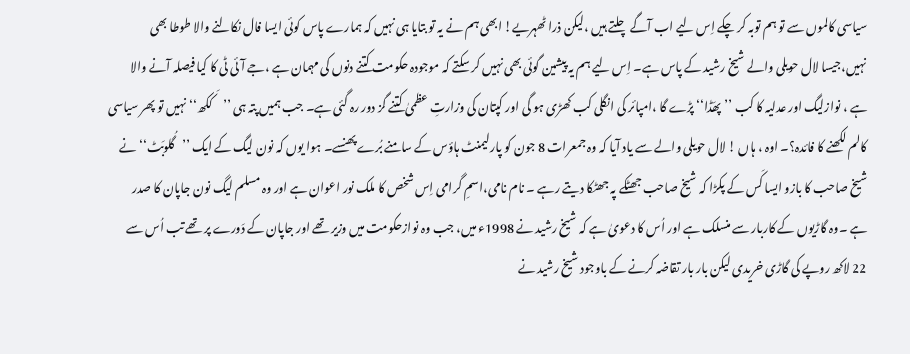سیاسی کالموں سے تو ہم توبہ کر چکے اِس لیے اب آگے چلتے ہیں ،لیکن ذرا ٹھہریے! ابھی ہم نے یہ تو بتایا ہی نہیں کہ ہمارے پاس کوئی ایسا فال نکالنے والا طوطا بھی نہیں،جیسا لال حویلی والے شیخ رشید کے پاس ہے۔ اِس لیے ہم یہ پیشین گوئی بھی نہیں کر سکتے کہ موجودہ حکومت کتنے دنوں کی مہمان ہے ،جے آئی ٹی کا کیا فیصلہ آنے والا ہے ، نوازلیگ اور عدلیہ کا کب ’’پھَڈا‘‘ پڑے گا ،امپائر کی انگلی کب کھڑی ہو گی اور کپتان کی وزارتِ عظمیٰ کتنے گز دور رہ گئی ہے۔ جب ہمیں پتہ ہی ’’کَکھ‘‘ نہیں تو پھر سیاسی کالم لکھنے کا فائدہ؟۔ اوہ ، ہاں ! لال حویلی والے سے یاد آیا کہ وہ جمعرات 8 جون کو پارلیمنٹ ہاؤس کے سامنے بُرے پھنسے۔ ہوا یوں کہ نون لیگ کے ایک ’’گُلوبَٹ‘‘ نے شیخ صاحب کا بازو ایسا کَس کے پکڑا کہ شیخ صاحب جھٹکے پہ جھٹکا دیتے رہے ۔ نام نامی،اسمِ گرامی اِس شخص کا ملک نور اعوان ہے اور وہ مسلم لیگ نون جاپان کا صدر ہے ۔وہ گاڑیوں کے کاربار سے منسلک ہے اور اُس کا دعویٰ ہے کہ شیخ رشید نے 1998ء میں، جب وہ نوازحکومت میں وزیر تھے اور جاپان کے دَورے پر تھے تب اُس سے 22 لاکھ روپے کی گاڑی خریدی لیکن بار بار تقاضہ کرنے کے باوجود شیخ رشید نے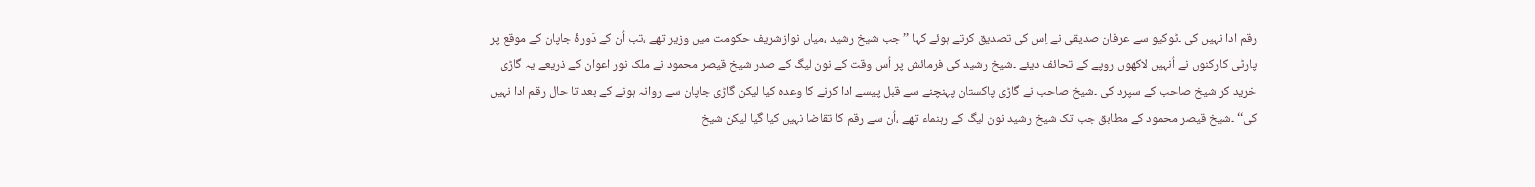رقم ادا نہیں کی ۔ٹوکیو سے عرفان صدیقی نے اِس کی تصدیق کرتے ہوئے کہا ’’ جب شیخ رشید ،میاں نوازشریف حکومت میں وزیر تھے ،تب اُن کے دَورۂ جاپان کے موقع پر پارٹی کارکنوں نے اُنہیں لاکھوں روپے کے تحائف دیئے ۔شیخ رشید کی فرمائش پر اُس وقت کے نون لیگ کے صدر شیخ قیصر محمود نے ملک نور اعوان کے ذریعے یہ گاڑی خرید کر شیخ صاحب کے سپرد کی ۔شیخ صاحب نے گاڑی پاکستان پہنچنے سے قبل پیسے ادا کرنے کا وعدہ کیا لیکن گاڑی جاپان سے روانہ ہونے کے بعد تا حال رقم ادا نہیں کی‘‘ ۔شیخ قیصر محمود کے مطابق جب تک شیخ رشید نون لیگ کے رہنماء تھے ،اُن سے رقم کا تقاضا نہیں کیا گیا لیکن شیخ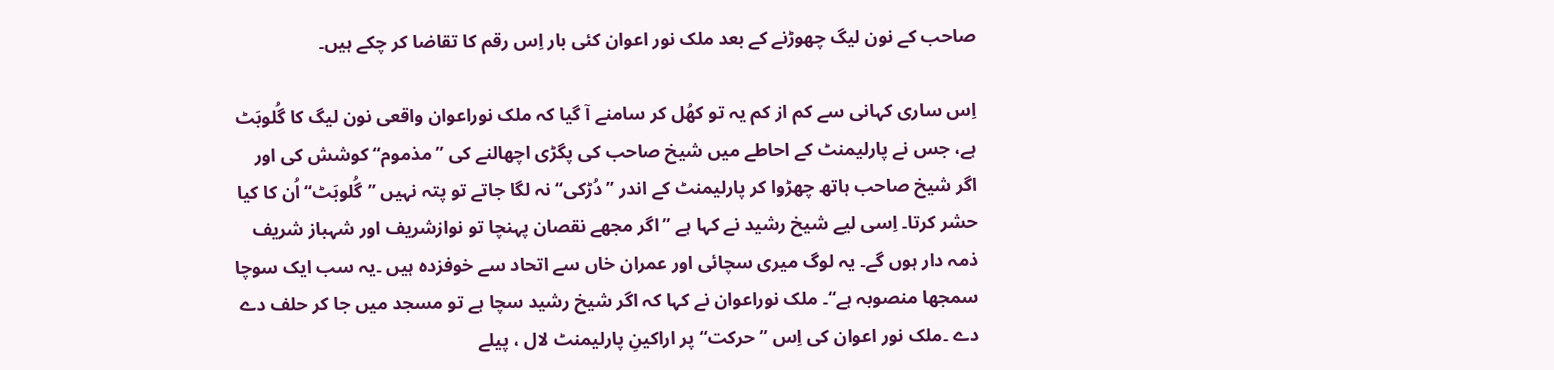صاحب کے نون لیگ چھوڑنے کے بعد ملک نور اعوان کئی بار اِس رقم کا تقاضا کر چکے ہیں۔

اِس ساری کہانی سے کم از کم یہ تو کھُل کر سامنے آ گیا کہ ملک نوراعوان واقعی نون لیگ کا گُلوبَٹ ہے، جس نے پارلیمنٹ کے احاطے میں شیخ صاحب کی پگڑی اچھالنے کی ’’مذموم‘‘ کوشش کی اور اگر شیخ صاحب ہاتھ چھڑوا کر پارلیمنٹ کے اندر ’’دُڑکی‘‘ نہ لگا جاتے تو پتہ نہیں ’’گُلوبَٹ‘‘ اُن کا کیا حشر کرتا۔ اِسی لیے شیخ رشید نے کہا ہے ’’اگر مجھے نقصان پہنچا تو نوازشریف اور شہباز شریف ذمہ دار ہوں گے۔ یہ لوگ میری سچائی اور عمران خاں سے اتحاد سے خوفزدہ ہیں ۔یہ سب ایک سوچا سمجھا منصوبہ ہے‘‘۔ ملک نوراعوان نے کہا کہ اگر شیخ رشید سچا ہے تو مسجد میں جا کر حلف دے دے ۔ملک نور اعوان کی اِس ’’حرکت‘‘ پر اراکینِ پارلیمنٹ لال ، پیلے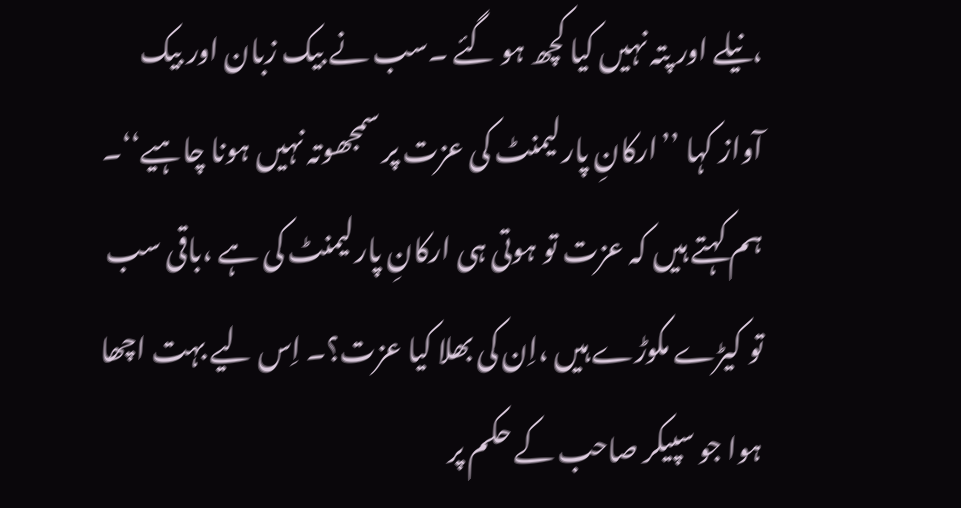،نیلے اور پتہ نہیں کیا کچھ ہو گئے ۔سب نے بیک زبان اور بیک آواز کہا ’’ارکانِ پارلیمنٹ کی عزت پر سمجھوتہ نہیں ہونا چاہیے‘‘۔ ہم کہتے ہیں کہ عزت تو ہوتی ہی ارکانِ پارلیمنٹ کی ہے ،باقی سب تو کیڑے مکوڑے ہیں ،اِن کی بھلا کیا عزت؟۔ اِس لیے بہت اچھا ہوا جو سپیکر صاحب کے حکم پر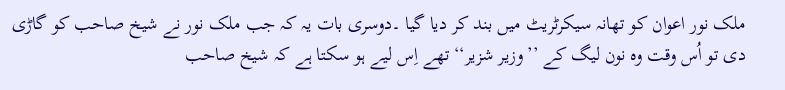ملک نور اعوان کو تھانہ سیکرٹریٹ میں بند کر دیا گیا ۔دوسری بات یہ کہ جب ملک نور نے شیخ صاحب کو گاڑی دی تو اُس وقت وہ نون لیگ کے ’’وزیر شزیر‘‘ تھے اِس لیے ہو سکتا ہے کہ شیخ صاحب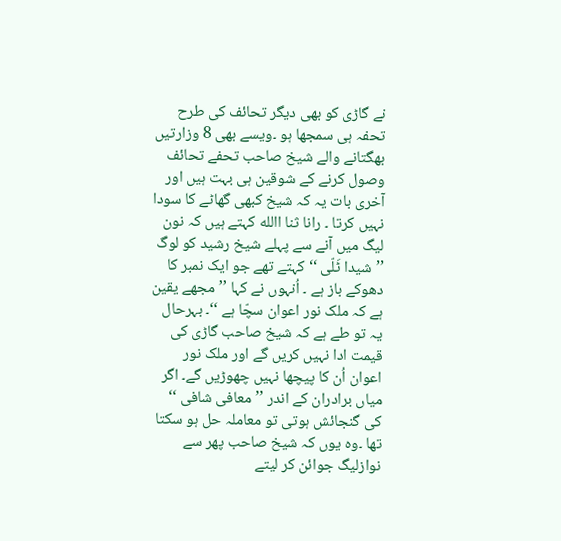نے گاڑی کو بھی دیگر تحائف کی طرح تحفہ ہی سمجھا ہو ۔ویسے بھی 8 وزارتیں بھگتانے والے شیخ صاحب تحفے تحائف وصول کرنے کے شوقین ہی بہت ہیں اور آخری بات یہ کہ شیخ کبھی گھاٹے کا سودا نہیں کرتا ۔ رانا ثنا االله کہتے ہیں کہ نون لیگ میں آنے سے پہلے شیخ رشید کو لوگ ’’شیدا ٹَلّی ‘‘ کہتے تھے جو ایک نمبر کا دھوکے باز ہے ۔ اُنہوں نے کہا ’’مجھے یقین ہے کہ ملک نور اعوان سچّا ہے ‘‘۔ بہرحال یہ تو طے ہے کہ شیخ صاحب گاڑی کی قیمت ادا نہیں کریں گے اور ملک نور اعوان اُن کا پیچھا نہیں چھوڑیں گے۔ اگر میاں برادران کے اندر ’’معافی شافی ‘‘ کی گنجائش ہوتی تو معاملہ حل ہو سکتا تھا ۔وہ یوں کہ شیخ صاحب پھر سے نوازلیگ جوائن کر لیتے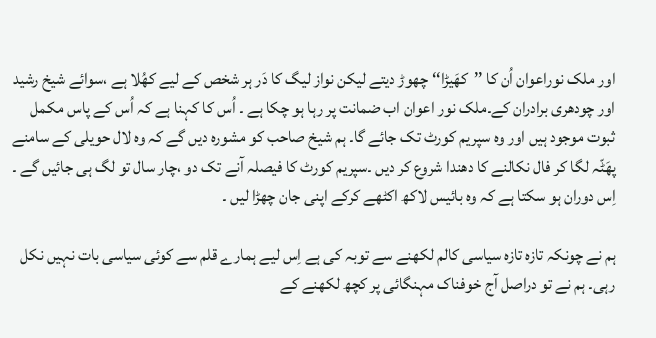اور ملک نوراعوان اُن کا ’’کھَیڑا‘‘ چھوڑ دیتے لیکن نواز لیگ کا دَر ہر شخص کے لیے کھُلا ہے ،سوائے شیخ رشید اور چودھری برادران کے۔ملک نور اعوان اب ضمانت پر رہا ہو چکا ہے ۔ اُس کا کہنا ہے کہ اُس کے پاس مکمل ثبوت موجود ہیں اور وہ سپریم کورٹ تک جائے گا۔ ہم شیخ صاحب کو مشورہ دیں گے کہ وہ لال حویلی کے سامنے پھَٹّہ لگا کر فال نکالنے کا دھندا شروع کر دیں ۔سپریم کورٹ کا فیصلہ آنے تک دو ،چار سال تو لگ ہی جائیں گے ۔ اِس دوران ہو سکتا ہے کہ وہ بائیس لاکھ اکٹھے کرکے اپنی جان چھڑا لیں ۔

ہم نے چونکہ تازہ تازہ سیاسی کالم لکھنے سے توبہ کی ہے اِس لیے ہمارے قلم سے کوئی سیاسی بات نہیں نکل رہی۔ ہم نے تو دراصل آج خوفناک مہنگائی پر کچھ لکھنے کے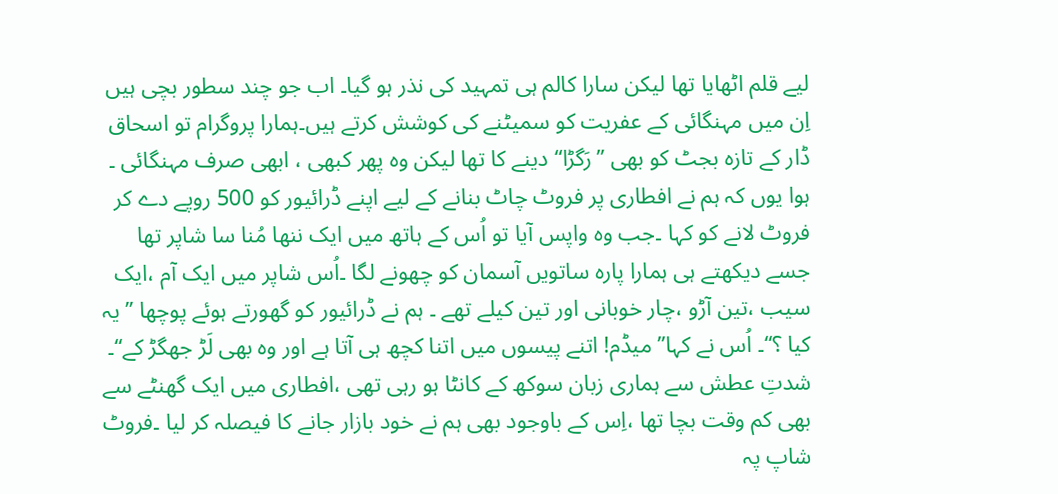لیے قلم اٹھایا تھا لیکن سارا کالم ہی تمہید کی نذر ہو گیا۔ اب جو چند سطور بچی ہیں اِن میں مہنگائی کے عفریت کو سمیٹنے کی کوشش کرتے ہیں۔ہمارا پروگرام تو اسحاق ڈار کے تازہ بجٹ کو بھی ’’رَگڑا‘‘ دینے کا تھا لیکن وہ پھر کبھی ، ابھی صرف مہنگائی ۔ ہوا یوں کہ ہم نے افطاری پر فروٹ چاٹ بنانے کے لیے اپنے ڈرائیور کو 500 روپے دے کر فروٹ لانے کو کہا ۔جب وہ واپس آیا تو اُس کے ہاتھ میں ایک ننھا مُنا سا شاپر تھا جسے دیکھتے ہی ہمارا پارہ ساتویں آسمان کو چھونے لگا ۔اُس شاپر میں ایک آم ،ایک سیب ،تین آڑو ،چار خوبانی اور تین کیلے تھے ۔ ہم نے ڈرائیور کو گھورتے ہوئے پوچھا ’’یہ کیا ؟‘‘۔ اُس نے کہا’’ میڈم! اتنے پیسوں میں اتنا کچھ ہی آتا ہے اور وہ بھی لَڑ جھگڑ کے‘‘۔ شدتِ عطش سے ہماری زبان سوکھ کے کانٹا ہو رہی تھی ،افطاری میں ایک گھنٹے سے بھی کم وقت بچا تھا ،اِس کے باوجود بھی ہم نے خود بازار جانے کا فیصلہ کر لیا ۔فروٹ شاپ پہ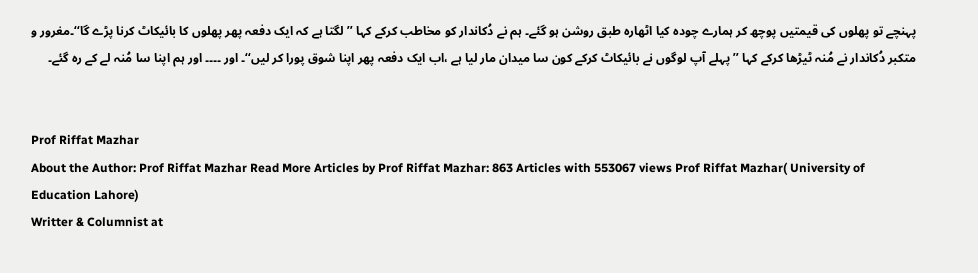پہنچے تو پھلوں کی قیمتیں پوچھ کر ہمارے چودہ کیا اٹھارہ طبق روشن ہو گئے۔ ہم نے دُکاندار کو مخاطب کرکے کہا ’’لگتا ہے کہ ایک دفعہ پھر پھلوں کا بائیکاٹ کرنا پڑے گا‘‘۔مغرور و متکبر دُکاندار نے مُنہ ٹیڑھا کرکے کہا ’’پہلے آپ لوگوں نے بائیکاٹ کرکے کون سا میدان مار لیا ہے ،اب ایک دفعہ پھر اپنا شوق پورا کر لیں‘‘۔ اور ۔۔۔۔ اور ہم اپنا سا مُنہ لے کے رہ گئے۔


Prof Riffat Mazhar
About the Author: Prof Riffat Mazhar Read More Articles by Prof Riffat Mazhar: 863 Articles with 553067 views Prof Riffat Mazhar( University of Education Lahore)
Writter & Columnist at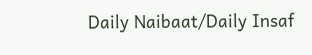Daily Naibaat/Daily Insaf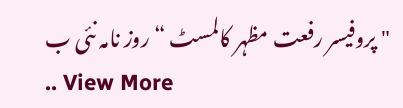" پروفیسر رفعت مظہر کالمسٹ “روز نامہ نئی ب
.. View More